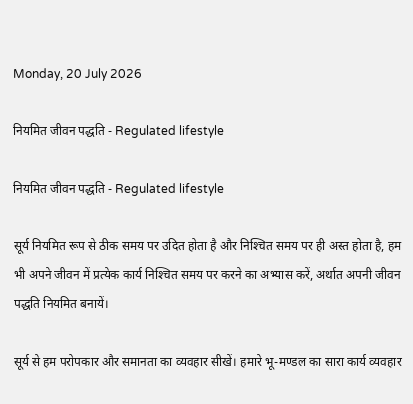Monday, 20 July 2026

नियमित जीवन पद्धति - Regulated lifestyle

नियमित जीवन पद्धति - Regulated lifestyle

सूर्य नियमित रूप से ठीक समय पर उदित होता है और निश्‍चित समय पर ही अस्त होता है, हम भी अपने जीवन में प्रत्येक कार्य निश्‍चित समय पर करने का अभ्यास करें, अर्थात अपनी जीवन पद्धति नियमित बनायें।

सूर्य से हम परोपकार और समानता का व्यवहार सीखें। हमारे भू-मण्डल का सारा कार्य व्यवहार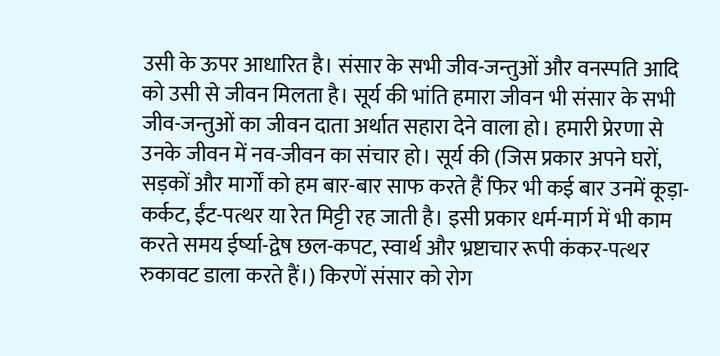उसी के ऊपर आधारित है। संसार के सभी जीव-जन्तुओं और वनस्पति आदि को उसी से जीवन मिलता है। सूर्य की भांति हमारा जीवन भी संसार के सभी जीव-जन्तुओं का जीवन दाता अर्थात सहारा देने वाला हो। हमारी प्रेरणा से उनके जीवन में नव-जीवन का संचार हो। सूर्य की (जिस प्रकार अपने घरों, सड़कों और मार्गों को हम बार-बार साफ करते हैं फिर भी कई बार उनमें कूड़ा-कर्कट, ईंट-पत्थर या रेत मिट्टी रह जाती है। इसी प्रकार धर्म-मार्ग में भी काम करते समय ईर्ष्या-द्वेष छल-कपट, स्वार्थ और भ्रष्टाचार रूपी कंकर-पत्थर रुकावट डाला करते हैं।) किरणें संसार को रोग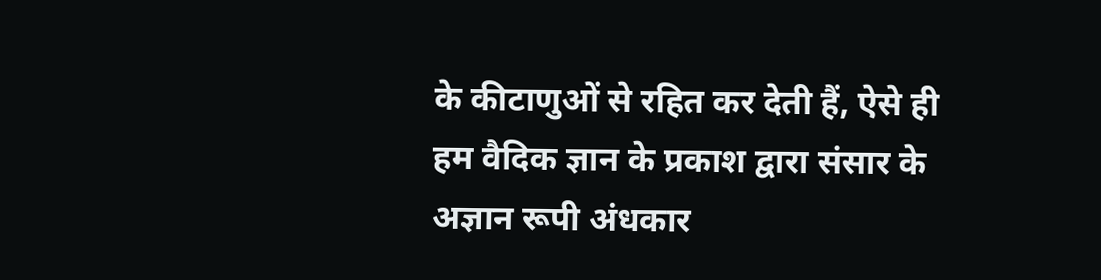के कीटाणुओं से रहित कर देती हैं, ऐसे ही हम वैदिक ज्ञान के प्रकाश द्वारा संसार के अज्ञान रूपी अंधकार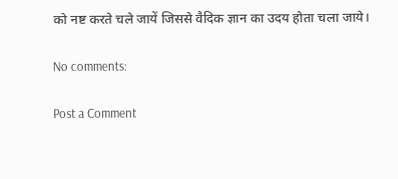को नष्ट करते चले जायें जिससे वैदिक ज्ञान का उदय होता चला जाये।

No comments:

Post a Comment